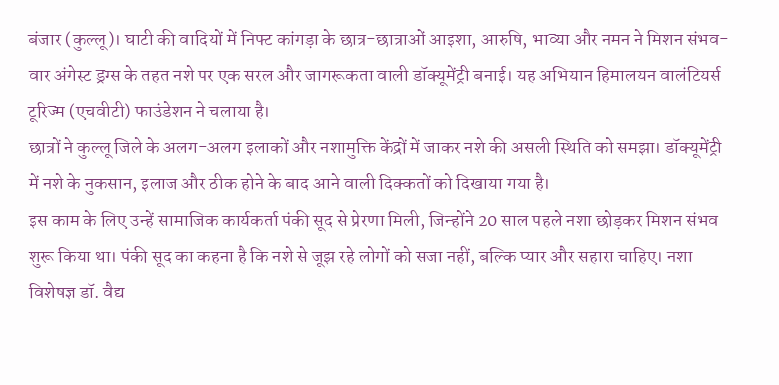बंजार (कुल्लू)। घाटी की वादियों में निफ्ट कांगड़ा के छात्र-छात्राओं आइशा, आरुषि, भाव्या और नमन ने मिशन संभव-वार अंगेस्ट ड्रग्स के तहत नशे पर एक सरल और जागरूकता वाली डॉक्यूमेंट्री बनाई। यह अभियान हिमालयन वालंटियर्स टूरिज्म (एचवीटी) फाउंडेशन ने चलाया है।
छात्रों ने कुल्लू जिले के अलग-अलग इलाकों और नशामुक्ति केंद्रों में जाकर नशे की असली स्थिति को समझा। डॉक्यूमेंट्री में नशे के नुकसान, इलाज और ठीक होने के बाद आने वाली दिक्कतों को दिखाया गया है।
इस काम के लिए उन्हें सामाजिक कार्यकर्ता पंकी सूद से प्रेरणा मिली, जिन्होंने 20 साल पहले नशा छोड़कर मिशन संभव शुरू किया था। पंकी सूद का कहना है कि नशे से जूझ रहे लोगों को सजा नहीं, बल्कि प्यार और सहारा चाहिए। नशा विशेषज्ञ डॉ. वैद्य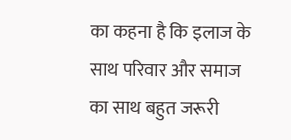का कहना है कि इलाज के साथ परिवार और समाज का साथ बहुत जरूरी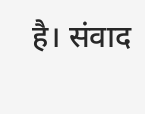है। संवाद